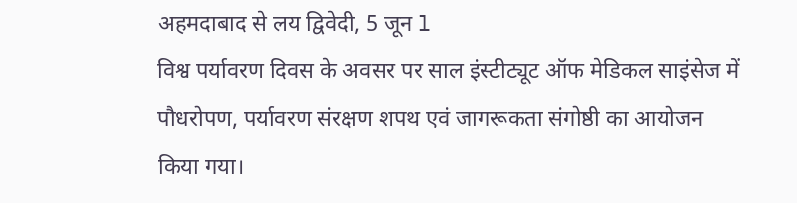अहमदाबाद से लय द्विवेदी, 5 जून l
विश्व पर्यावरण दिवस के अवसर पर साल इंस्टीट्यूट ऑफ मेडिकल साइंसेज में पौधरोपण, पर्यावरण संरक्षण शपथ एवं जागरूकता संगोष्ठी का आयोजन किया गया।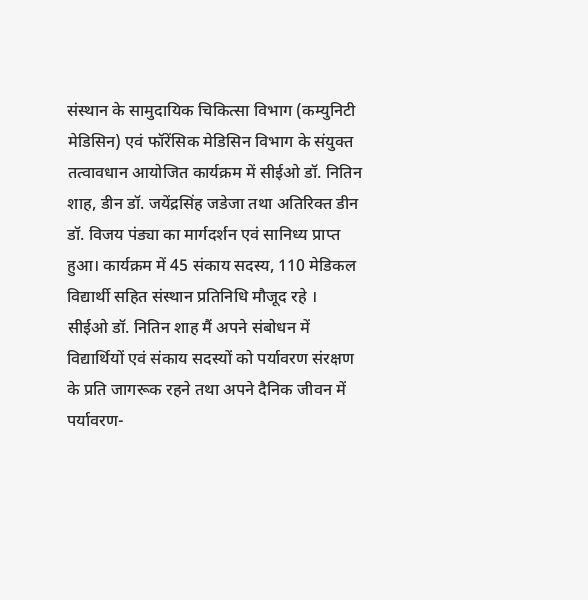संस्थान के सामुदायिक चिकित्सा विभाग (कम्युनिटी मेडिसिन) एवं फॉरेंसिक मेडिसिन विभाग के संयुक्त तत्वावधान आयोजित कार्यक्रम में सीईओ डॉ. नितिन शाह, डीन डॉ. जयेंद्रसिंह जडेजा तथा अतिरिक्त डीन डॉ. विजय पंड्या का मार्गदर्शन एवं सानिध्य प्राप्त हुआ। कार्यक्रम में 45 संकाय सदस्य, 110 मेडिकल विद्यार्थी सहित संस्थान प्रतिनिधि मौजूद रहे ।
सीईओ डॉ. नितिन शाह मैं अपने संबोधन में विद्यार्थियों एवं संकाय सदस्यों को पर्यावरण संरक्षण के प्रति जागरूक रहने तथा अपने दैनिक जीवन में पर्यावरण-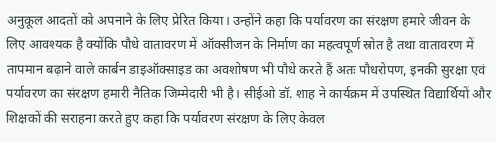अनुकूल आदतों को अपनाने के लिए प्रेरित किया। उन्होंने कहा कि पर्यावरण का संरक्षण हमारे जीवन के लिए आवश्यक है क्योंकि पौधे वातावरण में ऑक्सीजन के निर्माण का महत्वपूर्ण स्रोत है तथा वातावरण में तापमान बढ़ाने वाले कार्बन डाइऑक्साइड का अवशोषण भी पौधे करते हैं अतः पौधरोपण, इनकी सुरक्षा एवं पर्यावरण का संरक्षण हमारी नैतिक जिम्मेदारी भी है। सीईओ डॉ. शाह ने कार्यक्रम में उपस्थित विद्यार्थियों और शिक्षकों की सराहना करते हुए कहा कि पर्यावरण संरक्षण के लिए केवल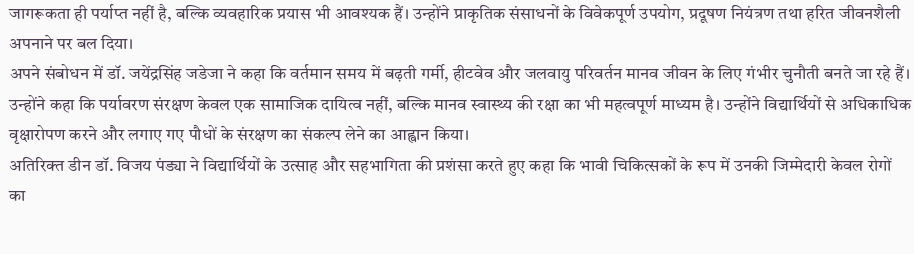जागरूकता ही पर्याप्त नहीं है, बल्कि व्यवहारिक प्रयास भी आवश्यक हैं। उन्होंने प्राकृतिक संसाधनों के विवेकपूर्ण उपयोग, प्रदूषण नियंत्रण तथा हरित जीवनशैली अपनाने पर बल दिया।
अपने संबोधन में डॉ. जयेंद्रसिंह जडेजा ने कहा कि वर्तमान समय में बढ़ती गर्मी, हीटवेव और जलवायु परिवर्तन मानव जीवन के लिए गंभीर चुनौती बनते जा रहे हैं। उन्होंने कहा कि पर्यावरण संरक्षण केवल एक सामाजिक दायित्व नहीं, बल्कि मानव स्वास्थ्य की रक्षा का भी महत्वपूर्ण माध्यम है। उन्होंने विद्यार्थियों से अधिकाधिक वृक्षारोपण करने और लगाए गए पौधों के संरक्षण का संकल्प लेने का आह्वान किया।
अतिरिक्त डीन डॉ. विजय पंड्या ने विद्यार्थियों के उत्साह और सहभागिता की प्रशंसा करते हुए कहा कि भावी चिकित्सकों के रूप में उनकी जिम्मेदारी केवल रोगों का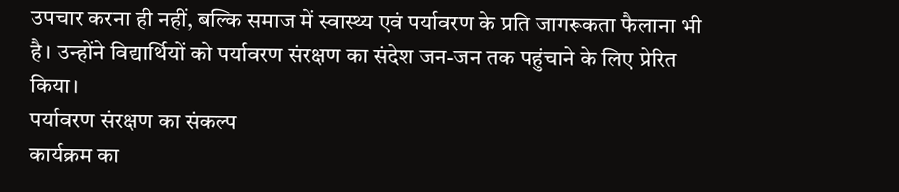उपचार करना ही नहीं, बल्कि समाज में स्वास्थ्य एवं पर्यावरण के प्रति जागरूकता फैलाना भी है। उन्होंने विद्यार्थियों को पर्यावरण संरक्षण का संदेश जन-जन तक पहुंचाने के लिए प्रेरित किया।
पर्यावरण संरक्षण का संकल्प
कार्यक्रम का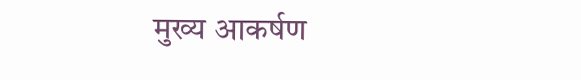मुख्य आकर्षण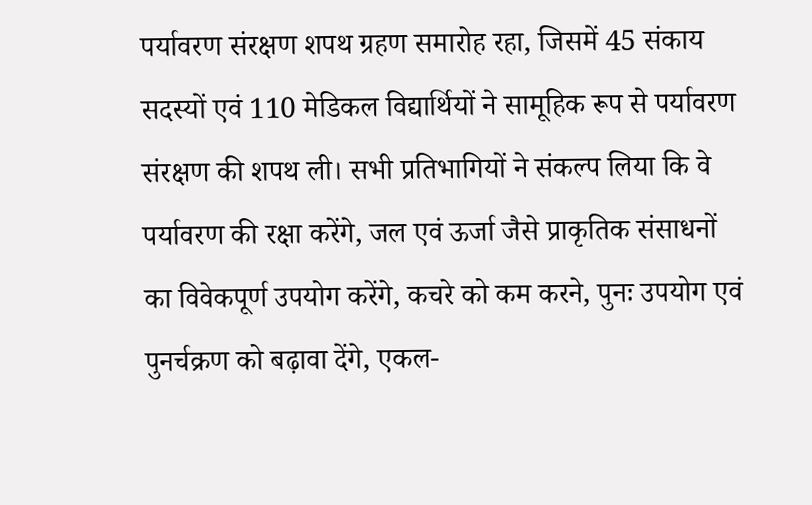पर्यावरण संरक्षण शपथ ग्रहण समारोह रहा, जिसमें 45 संकाय सदस्यों एवं 110 मेडिकल विद्यार्थियों ने सामूहिक रूप से पर्यावरण संरक्षण की शपथ ली। सभी प्रतिभागियों ने संकल्प लिया कि वे पर्यावरण की रक्षा करेंगे, जल एवं ऊर्जा जैसे प्राकृतिक संसाधनों का विवेकपूर्ण उपयोग करेंगे, कचरे को कम करने, पुनः उपयोग एवं पुनर्चक्रण को बढ़ावा देंगे, एकल-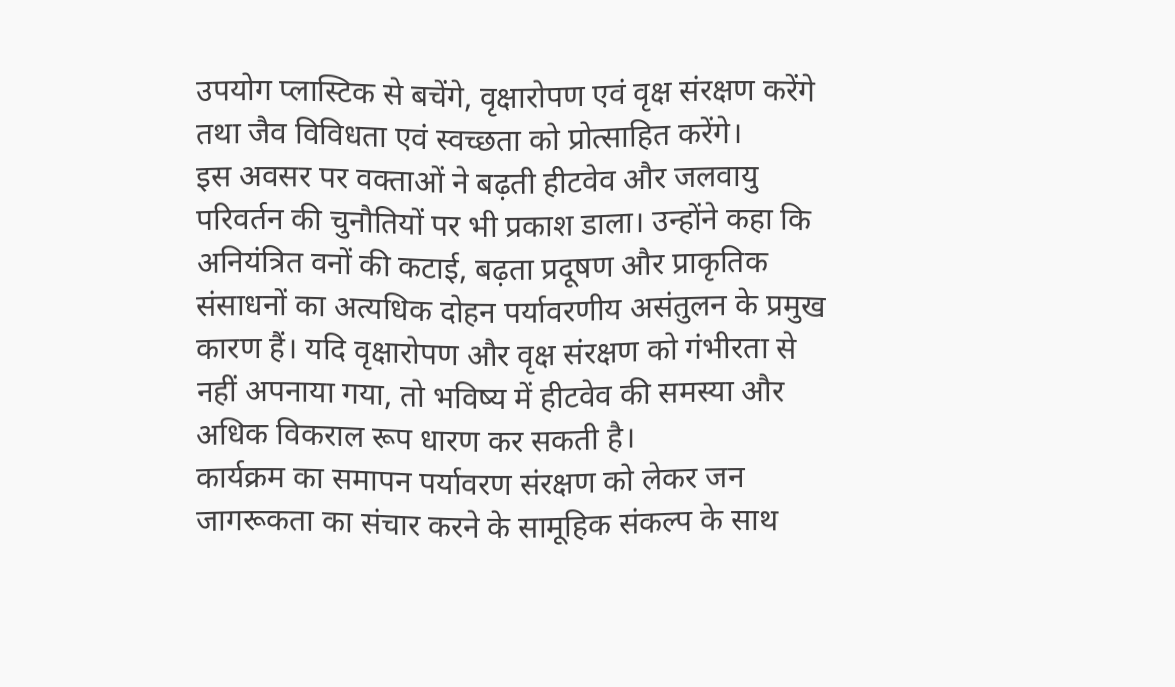उपयोग प्लास्टिक से बचेंगे, वृक्षारोपण एवं वृक्ष संरक्षण करेंगे तथा जैव विविधता एवं स्वच्छता को प्रोत्साहित करेंगे।
इस अवसर पर वक्ताओं ने बढ़ती हीटवेव और जलवायु परिवर्तन की चुनौतियों पर भी प्रकाश डाला। उन्होंने कहा कि अनियंत्रित वनों की कटाई, बढ़ता प्रदूषण और प्राकृतिक संसाधनों का अत्यधिक दोहन पर्यावरणीय असंतुलन के प्रमुख कारण हैं। यदि वृक्षारोपण और वृक्ष संरक्षण को गंभीरता से नहीं अपनाया गया, तो भविष्य में हीटवेव की समस्या और अधिक विकराल रूप धारण कर सकती है।
कार्यक्रम का समापन पर्यावरण संरक्षण को लेकर जन जागरूकता का संचार करने के सामूहिक संकल्प के साथ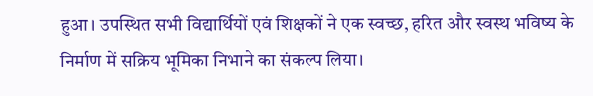हुआ। उपस्थित सभी विद्यार्थियों एवं शिक्षकों ने एक स्वच्छ, हरित और स्वस्थ भविष्य के निर्माण में सक्रिय भूमिका निभाने का संकल्प लिया।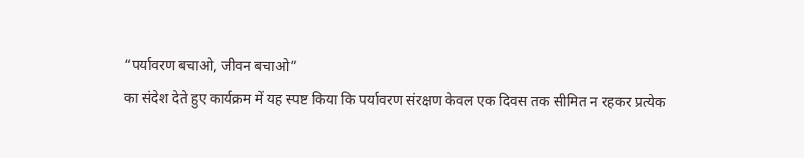“पर्यावरण बचाओ, जीवन बचाओ”
का संदेश देते हुए कार्यक्रम में यह स्पष्ट किया कि पर्यावरण संरक्षण केवल एक दिवस तक सीमित न रहकर प्रत्येक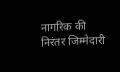नागरिक की निरंतर जिम्मेदारी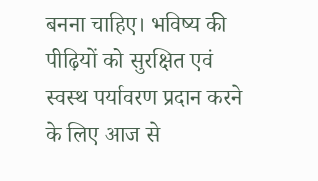बनना चाहिए। भविष्य की पीढ़ियों को सुरक्षित एवं स्वस्थ पर्यावरण प्रदान करने के लिए आज से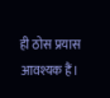ही ठोस प्रयास आवश्यक हैं।